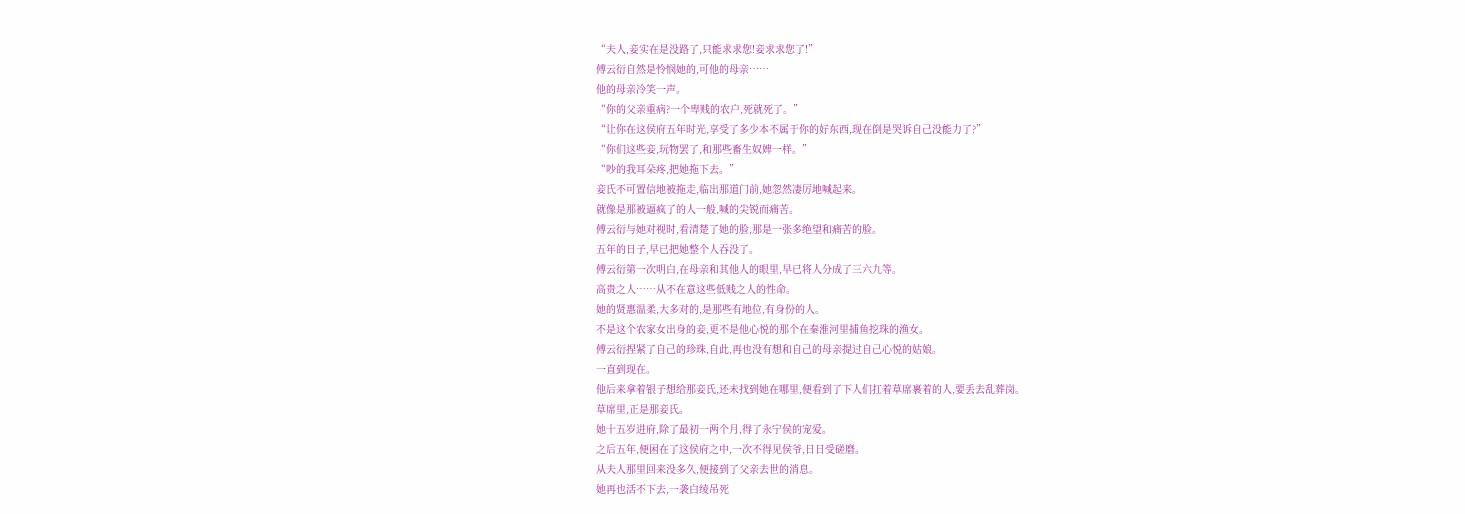“夫人,妾实在是没路了,只能求求您!妾求求您了!”
傅云衍自然是怜悯她的,可他的母亲……
他的母亲冷笑一声。
“你的父亲重病?一个卑贱的农户,死就死了。”
“让你在这侯府五年时光,享受了多少本不属于你的好东西,现在倒是哭诉自己没能力了?”
“你们这些妾,玩物罢了,和那些畜生奴婢一样。”
“吵的我耳朵疼,把她拖下去。”
妾氏不可置信地被拖走,临出那道门前,她忽然凄厉地喊起来。
就像是那被逼疯了的人一般,喊的尖锐而痛苦。
傅云衍与她对视时,看清楚了她的脸,那是一张多绝望和痛苦的脸。
五年的日子,早已把她整个人吞没了。
傅云衍第一次明白,在母亲和其他人的眼里,早已将人分成了三六九等。
高贵之人……从不在意这些低贱之人的性命。
她的贤惠温柔,大多对的,是那些有地位,有身份的人。
不是这个农家女出身的妾,更不是他心悦的那个在秦淮河里捕鱼挖珠的渔女。
傅云衍捏紧了自己的珍珠,自此,再也没有想和自己的母亲提过自己心悦的姑娘。
一直到现在。
他后来拿着银子想给那妾氏,还未找到她在哪里,便看到了下人们扛着草席裹着的人,要丢去乱葬岗。
草席里,正是那妾氏。
她十五岁进府,除了最初一两个月,得了永宁侯的宠爱。
之后五年,便困在了这侯府之中,一次不得见侯爷,日日受磋磨。
从夫人那里回来没多久,便接到了父亲去世的消息。
她再也活不下去,一袭白绫吊死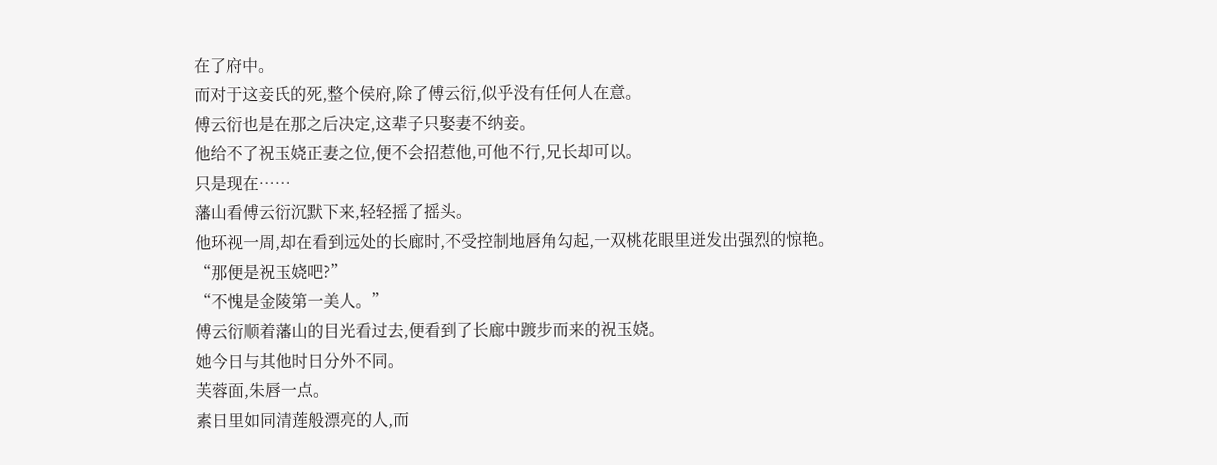在了府中。
而对于这妾氏的死,整个侯府,除了傅云衍,似乎没有任何人在意。
傅云衍也是在那之后决定,这辈子只娶妻不纳妾。
他给不了祝玉娆正妻之位,便不会招惹他,可他不行,兄长却可以。
只是现在……
藩山看傅云衍沉默下来,轻轻摇了摇头。
他环视一周,却在看到远处的长廊时,不受控制地唇角勾起,一双桃花眼里迸发出强烈的惊艳。
“那便是祝玉娆吧?”
“不愧是金陵第一美人。”
傅云衍顺着藩山的目光看过去,便看到了长廊中踱步而来的祝玉娆。
她今日与其他时日分外不同。
芙蓉面,朱唇一点。
素日里如同清莲般漂亮的人,而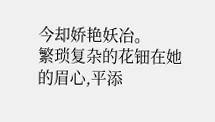今却娇艳妖冶。
繁琐复杂的花钿在她的眉心,平添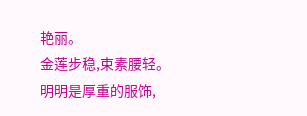艳丽。
金莲步稳,束素腰轻。
明明是厚重的服饰,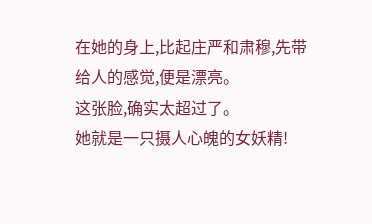在她的身上,比起庄严和肃穆,先带给人的感觉,便是漂亮。
这张脸,确实太超过了。
她就是一只摄人心魄的女妖精!